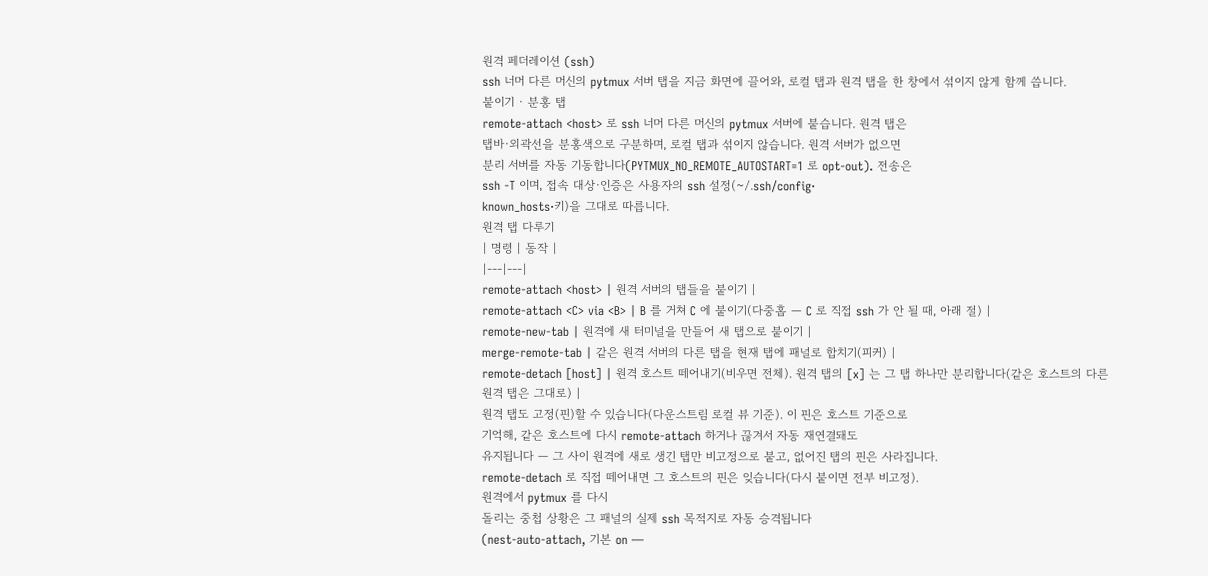원격 페더레이션 (ssh)
ssh 너머 다른 머신의 pytmux 서버 탭을 지금 화면에 끌어와, 로컬 탭과 원격 탭을 한 창에서 섞이지 않게 함께 씁니다.
붙이기 · 분홍 탭
remote-attach <host> 로 ssh 너머 다른 머신의 pytmux 서버에 붙습니다. 원격 탭은
탭바·외곽선을 분홍색으로 구분하며, 로컬 탭과 섞이지 않습니다. 원격 서버가 없으면
분리 서버를 자동 기동합니다(PYTMUX_NO_REMOTE_AUTOSTART=1 로 opt-out). 전송은
ssh -T 이며, 접속 대상·인증은 사용자의 ssh 설정(~/.ssh/config·
known_hosts·키)을 그대로 따릅니다.
원격 탭 다루기
| 명령 | 동작 |
|---|---|
remote-attach <host> | 원격 서버의 탭들을 붙이기 |
remote-attach <C> via <B> | B 를 거쳐 C 에 붙이기(다중홉 — C 로 직접 ssh 가 안 될 때, 아래 절) |
remote-new-tab | 원격에 새 터미널을 만들어 새 탭으로 붙이기 |
merge-remote-tab | 같은 원격 서버의 다른 탭을 현재 탭에 패널로 합치기(피커) |
remote-detach [host] | 원격 호스트 떼어내기(비우면 전체). 원격 탭의 [x] 는 그 탭 하나만 분리합니다(같은 호스트의 다른 원격 탭은 그대로) |
원격 탭도 고정(핀)할 수 있습니다(다운스트림 로컬 뷰 기준). 이 핀은 호스트 기준으로
기억해, 같은 호스트에 다시 remote-attach 하거나 끊겨서 자동 재연결돼도
유지됩니다 — 그 사이 원격에 새로 생긴 탭만 비고정으로 붙고, 없어진 탭의 핀은 사라집니다.
remote-detach 로 직접 떼어내면 그 호스트의 핀은 잊습니다(다시 붙이면 전부 비고정).
원격에서 pytmux 를 다시
돌리는 중첩 상황은 그 패널의 실제 ssh 목적지로 자동 승격됩니다
(nest-auto-attach, 기본 on —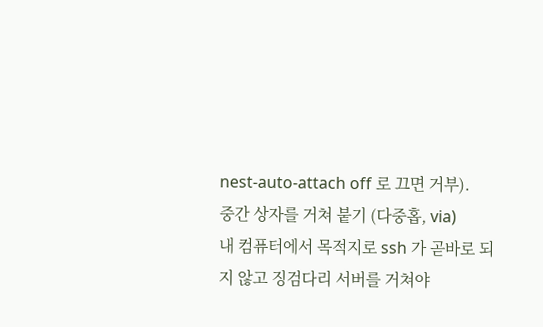nest-auto-attach off 로 끄면 거부).
중간 상자를 거쳐 붙기 (다중홉, via)
내 컴퓨터에서 목적지로 ssh 가 곧바로 되지 않고 징검다리 서버를 거쳐야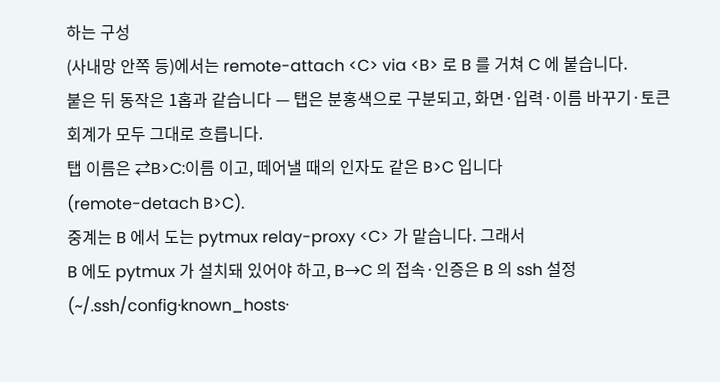하는 구성
(사내망 안쪽 등)에서는 remote-attach <C> via <B> 로 B 를 거쳐 C 에 붙습니다.
붙은 뒤 동작은 1홉과 같습니다 — 탭은 분홍색으로 구분되고, 화면·입력·이름 바꾸기·토큰 회계가 모두 그대로 흐릅니다.
탭 이름은 ⇄B>C:이름 이고, 떼어낼 때의 인자도 같은 B>C 입니다
(remote-detach B>C).
중계는 B 에서 도는 pytmux relay-proxy <C> 가 맡습니다. 그래서
B 에도 pytmux 가 설치돼 있어야 하고, B→C 의 접속·인증은 B 의 ssh 설정
(~/.ssh/config·known_hosts·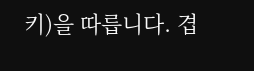키)을 따릅니다. 겹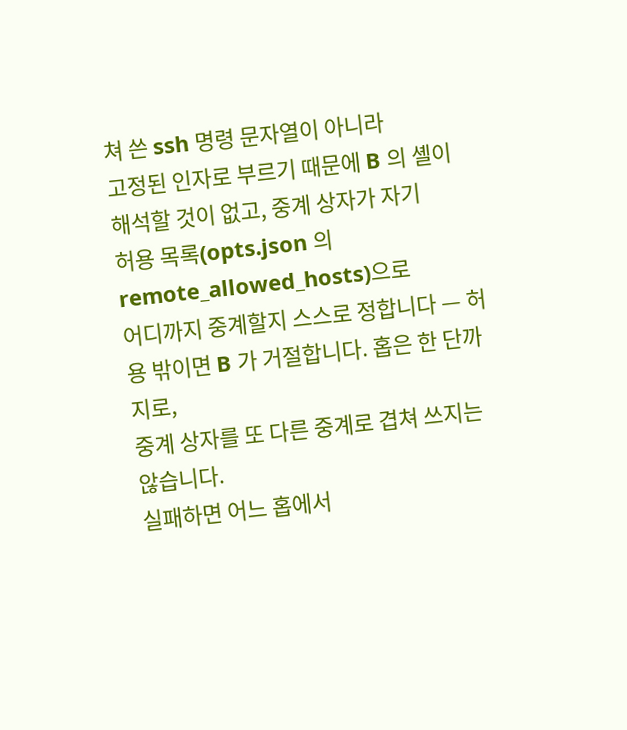쳐 쓴 ssh 명령 문자열이 아니라
고정된 인자로 부르기 때문에 B 의 셸이 해석할 것이 없고, 중계 상자가 자기
허용 목록(opts.json 의 remote_allowed_hosts)으로
어디까지 중계할지 스스로 정합니다 — 허용 밖이면 B 가 거절합니다. 홉은 한 단까지로,
중계 상자를 또 다른 중계로 겹쳐 쓰지는 않습니다.
실패하면 어느 홉에서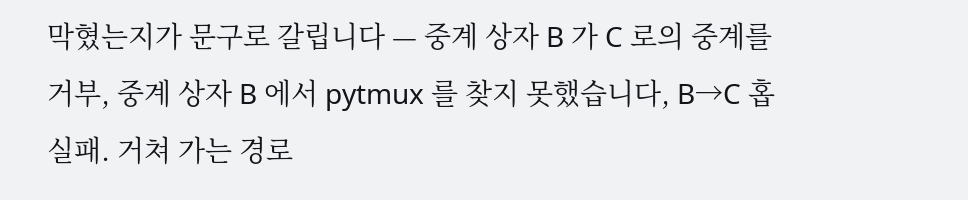막혔는지가 문구로 갈립니다 — 중계 상자 B 가 C 로의 중계를 거부, 중계 상자 B 에서 pytmux 를 찾지 못했습니다, B→C 홉 실패. 거쳐 가는 경로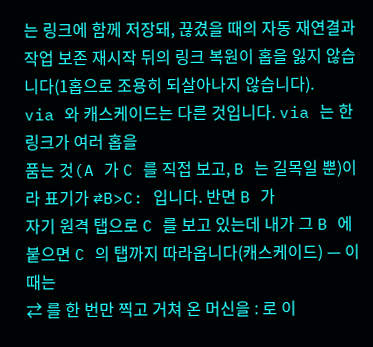는 링크에 함께 저장돼, 끊겼을 때의 자동 재연결과 작업 보존 재시작 뒤의 링크 복원이 홉을 잃지 않습니다(1홉으로 조용히 되살아나지 않습니다).
via 와 캐스케이드는 다른 것입니다. via 는 한 링크가 여러 홉을
품는 것(A 가 C 를 직접 보고, B 는 길목일 뿐)이라 표기가 ⇄B>C: 입니다. 반면 B 가
자기 원격 탭으로 C 를 보고 있는데 내가 그 B 에 붙으면 C 의 탭까지 따라옵니다(캐스케이드) — 이때는
⇄ 를 한 번만 찍고 거쳐 온 머신을 : 로 이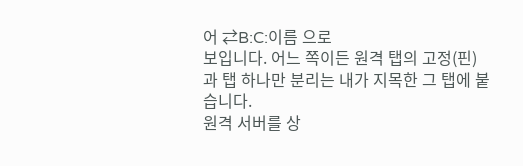어 ⇄B:C:이름 으로
보입니다. 어느 쪽이든 원격 탭의 고정(핀)과 탭 하나만 분리는 내가 지목한 그 탭에 붙습니다.
원격 서버를 상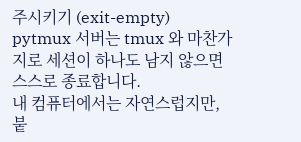주시키기 (exit-empty)
pytmux 서버는 tmux 와 마찬가지로 세션이 하나도 남지 않으면 스스로 종료합니다.
내 컴퓨터에서는 자연스럽지만, 붙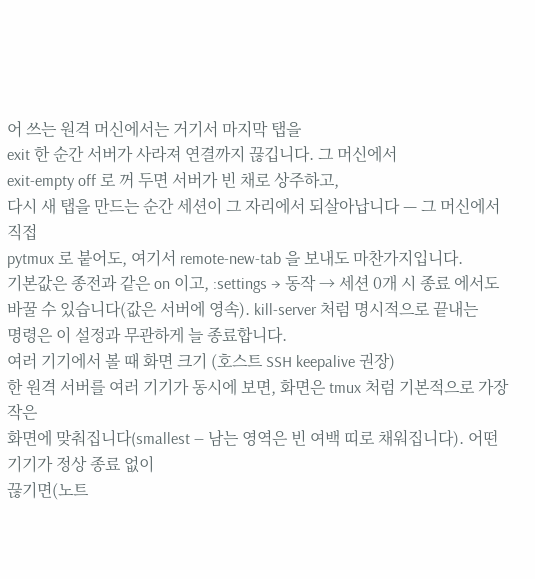어 쓰는 원격 머신에서는 거기서 마지막 탭을
exit 한 순간 서버가 사라져 연결까지 끊깁니다. 그 머신에서
exit-empty off 로 꺼 두면 서버가 빈 채로 상주하고,
다시 새 탭을 만드는 순간 세션이 그 자리에서 되살아납니다 — 그 머신에서 직접
pytmux 로 붙어도, 여기서 remote-new-tab 을 보내도 마찬가지입니다.
기본값은 종전과 같은 on 이고, :settings → 동작 → 세션 0개 시 종료 에서도
바꿀 수 있습니다(값은 서버에 영속). kill-server 처럼 명시적으로 끝내는
명령은 이 설정과 무관하게 늘 종료합니다.
여러 기기에서 볼 때 화면 크기 (호스트 SSH keepalive 권장)
한 원격 서버를 여러 기기가 동시에 보면, 화면은 tmux 처럼 기본적으로 가장 작은
화면에 맞춰집니다(smallest — 남는 영역은 빈 여백 띠로 채워집니다). 어떤 기기가 정상 종료 없이
끊기면(노트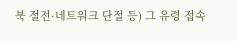북 절전·네트워크 단절 등) 그 유령 접속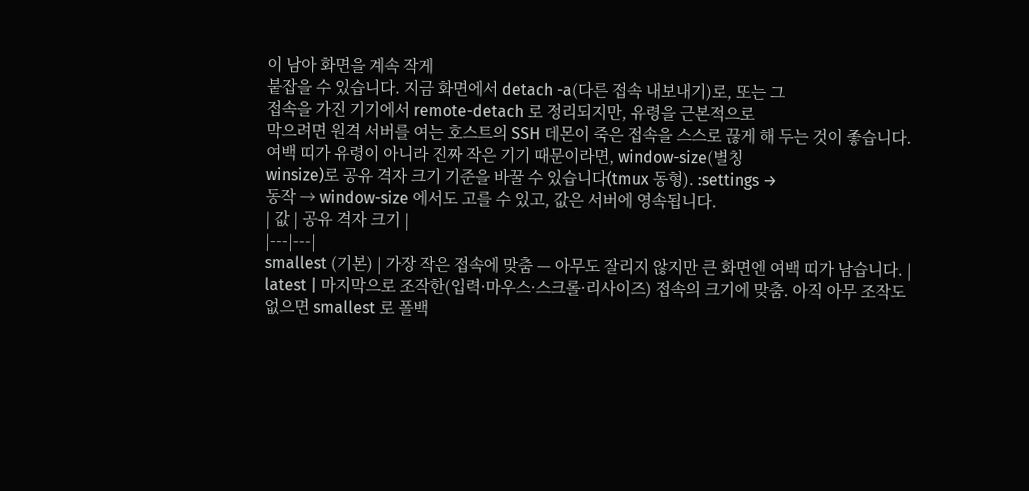이 남아 화면을 계속 작게
붙잡을 수 있습니다. 지금 화면에서 detach -a(다른 접속 내보내기)로, 또는 그
접속을 가진 기기에서 remote-detach 로 정리되지만, 유령을 근본적으로
막으려면 원격 서버를 여는 호스트의 SSH 데몬이 죽은 접속을 스스로 끊게 해 두는 것이 좋습니다.
여백 띠가 유령이 아니라 진짜 작은 기기 때문이라면, window-size(별칭
winsize)로 공유 격자 크기 기준을 바꿀 수 있습니다(tmux 동형). :settings →
동작 → window-size 에서도 고를 수 있고, 값은 서버에 영속됩니다.
| 값 | 공유 격자 크기 |
|---|---|
smallest (기본) | 가장 작은 접속에 맞춤 — 아무도 잘리지 않지만 큰 화면엔 여백 띠가 남습니다. |
latest | 마지막으로 조작한(입력·마우스·스크롤·리사이즈) 접속의 크기에 맞춤. 아직 아무 조작도 없으면 smallest 로 폴백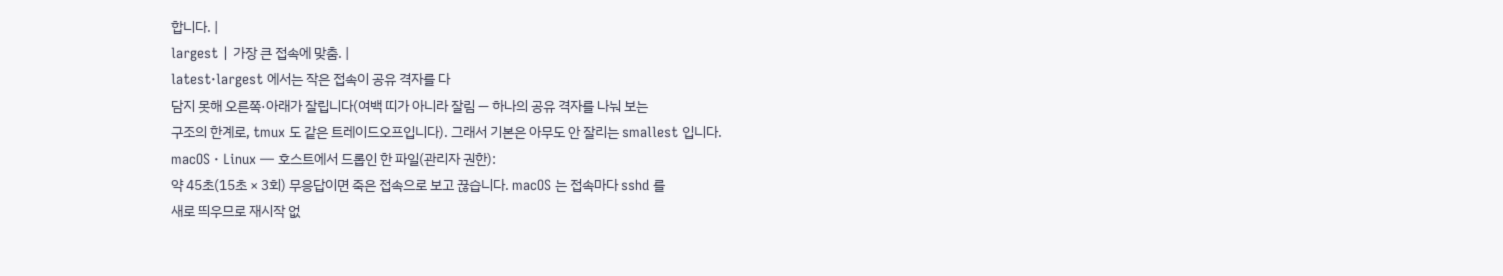합니다. |
largest | 가장 큰 접속에 맞춤. |
latest·largest 에서는 작은 접속이 공유 격자를 다
담지 못해 오른쪽·아래가 잘립니다(여백 띠가 아니라 잘림 — 하나의 공유 격자를 나눠 보는
구조의 한계로, tmux 도 같은 트레이드오프입니다). 그래서 기본은 아무도 안 잘리는 smallest 입니다.
macOS · Linux — 호스트에서 드롭인 한 파일(관리자 권한):
약 45초(15초 × 3회) 무응답이면 죽은 접속으로 보고 끊습니다. macOS 는 접속마다 sshd 를
새로 띄우므로 재시작 없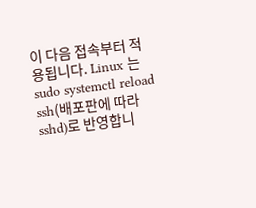이 다음 접속부터 적용됩니다. Linux 는
sudo systemctl reload ssh(배포판에 따라 sshd)로 반영합니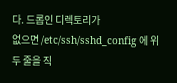다. 드롭인 디렉토리가
없으면 /etc/ssh/sshd_config 에 위 두 줄을 직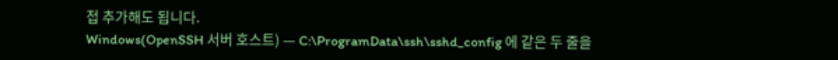접 추가해도 됩니다.
Windows(OpenSSH 서버 호스트) — C:\ProgramData\ssh\sshd_config 에 같은 두 줄을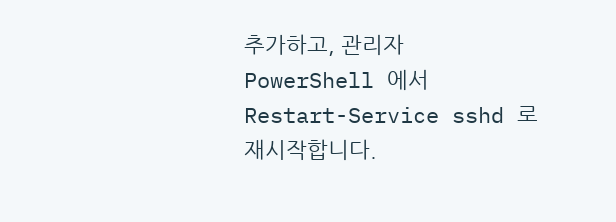추가하고, 관리자 PowerShell 에서 Restart-Service sshd 로 재시작합니다.